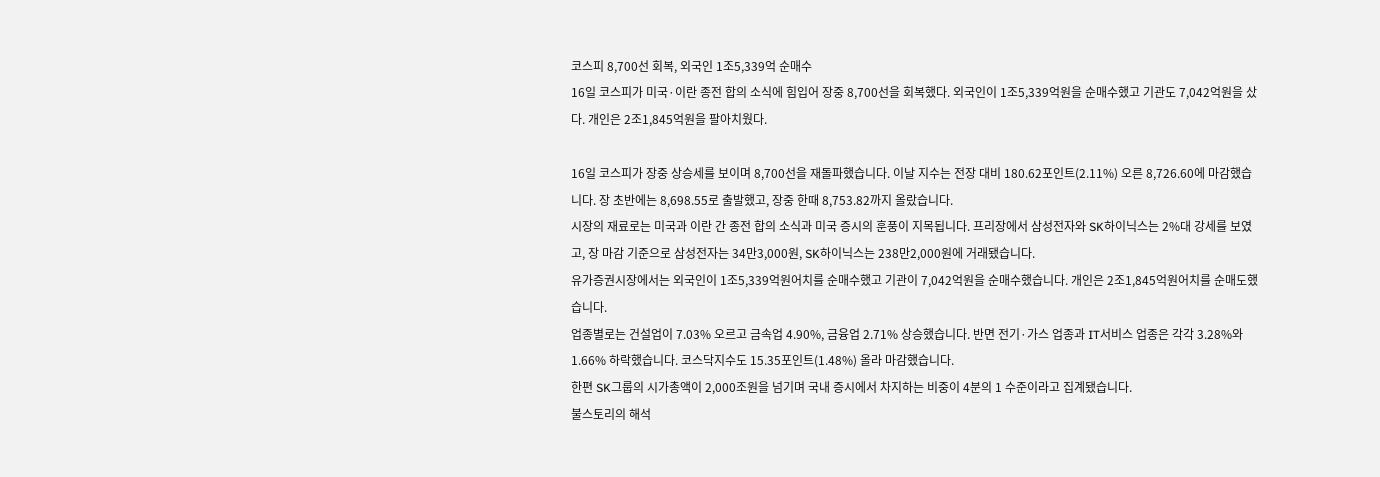코스피 8,700선 회복, 외국인 1조5,339억 순매수
16일 코스피가 미국·이란 종전 합의 소식에 힘입어 장중 8,700선을 회복했다. 외국인이 1조5,339억원을 순매수했고 기관도 7,042억원을 샀다. 개인은 2조1,845억원을 팔아치웠다.

16일 코스피가 장중 상승세를 보이며 8,700선을 재돌파했습니다. 이날 지수는 전장 대비 180.62포인트(2.11%) 오른 8,726.60에 마감했습니다. 장 초반에는 8,698.55로 출발했고, 장중 한때 8,753.82까지 올랐습니다.
시장의 재료로는 미국과 이란 간 종전 합의 소식과 미국 증시의 훈풍이 지목됩니다. 프리장에서 삼성전자와 SK하이닉스는 2%대 강세를 보였고, 장 마감 기준으로 삼성전자는 34만3,000원, SK하이닉스는 238만2,000원에 거래됐습니다.
유가증권시장에서는 외국인이 1조5,339억원어치를 순매수했고 기관이 7,042억원을 순매수했습니다. 개인은 2조1,845억원어치를 순매도했습니다.
업종별로는 건설업이 7.03% 오르고 금속업 4.90%, 금융업 2.71% 상승했습니다. 반면 전기·가스 업종과 IT서비스 업종은 각각 3.28%와 1.66% 하락했습니다. 코스닥지수도 15.35포인트(1.48%) 올라 마감했습니다.
한편 SK그룹의 시가총액이 2,000조원을 넘기며 국내 증시에서 차지하는 비중이 4분의 1 수준이라고 집계됐습니다.
불스토리의 해석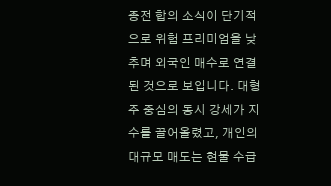종전 합의 소식이 단기적으로 위험 프리미엄을 낮추며 외국인 매수로 연결된 것으로 보입니다. 대형주 중심의 동시 강세가 지수를 끌어올렸고, 개인의 대규모 매도는 현물 수급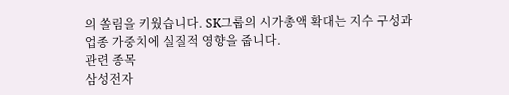의 쏠림을 키웠습니다. SK그룹의 시가총액 확대는 지수 구성과 업종 가중치에 실질적 영향을 줍니다.
관련 종목
삼성전자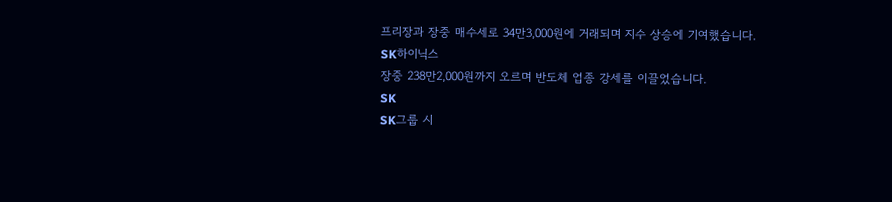프리장과 장중 매수세로 34만3,000원에 거래되며 지수 상승에 기여했습니다.
SK하이닉스
장중 238만2,000원까지 오르며 반도체 업종 강세를 이끌었습니다.
SK
SK그룹 시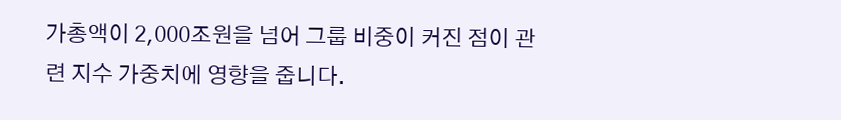가총액이 2,000조원을 넘어 그룹 비중이 커진 점이 관련 지수 가중치에 영향을 줍니다.